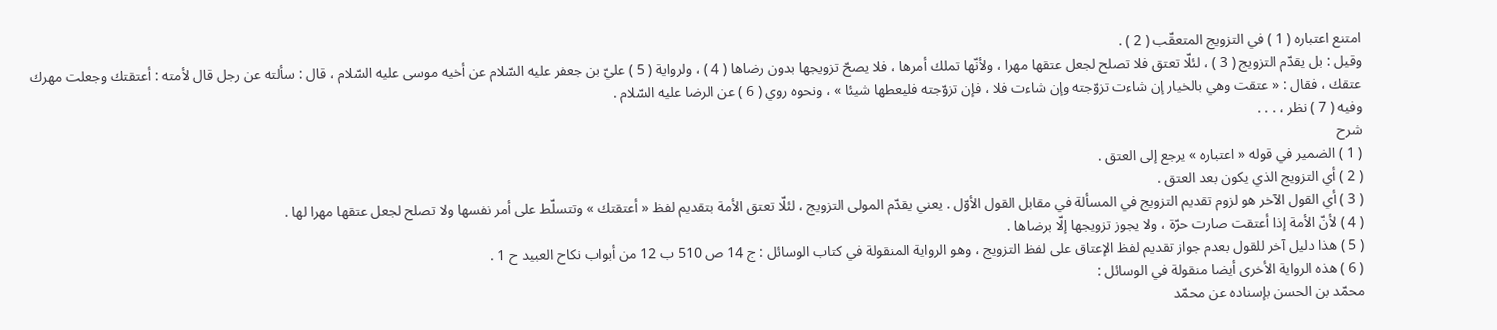امتنع اعتباره ( 1 ) في التزويج المتعقّب ( 2 ) .
وقيل : بل يقدّم التزويج ( 3 ) ، لئلّا تعتق فلا تصلح لجعل عتقها مهرا ، ولأنّها تملك أمرها ، فلا يصحّ تزويجها بدون رضاها ( 4 ) ، ولرواية ( 5 ) عليّ بن جعفر عليه السّلام عن أخيه موسى عليه السّلام ، قال : سألته عن رجل قال لأمته : أعتقتك وجعلت مهرك عتقك ، فقال : « عتقت وهي بالخيار إن شاءت تزوّجته وإن شاءت فلا ، فإن تزوّجته فليعطها شيئا » ، ونحوه روي ( 6 ) عن الرضا عليه السّلام .
وفيه ( 7 ) نظر ، . . .
شرح
( 1 ) الضمير في قوله « اعتباره » يرجع إلى العتق .
( 2 ) أي التزويج الذي يكون بعد العتق .
( 3 ) أي القول الآخر هو لزوم تقديم التزويج في المسألة في مقابل القول الأوّل . يعني يقدّم المولى التزويج ، لئلّا تعتق الأمة بتقديم لفظ « أعتقتك » وتتسلّط على أمر نفسها ولا تصلح لجعل عتقها مهرا لها .
( 4 ) لأنّ الأمة إذا أعتقت صارت حرّة ، ولا يجوز تزويجها إلّا برضاها .
( 5 ) هذا دليل آخر للقول بعدم جواز تقديم لفظ الإعتاق على لفظ التزويج ، وهو الرواية المنقولة في كتاب الوسائل : ج 14 ص 510 ب 12 من أبواب نكاح العبيد ح 1 .
( 6 ) هذه الرواية الأخرى أيضا منقولة في الوسائل :
محمّد بن الحسن بإسناده عن محمّد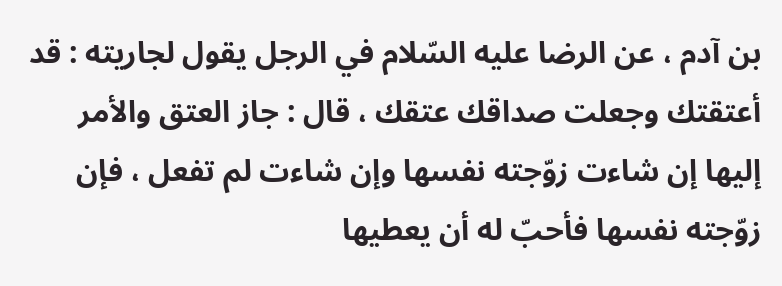بن آدم ، عن الرضا عليه السّلام في الرجل يقول لجاريته : قد أعتقتك وجعلت صداقك عتقك ، قال : جاز العتق والأمر إليها إن شاءت زوّجته نفسها وإن شاءت لم تفعل ، فإن زوّجته نفسها فأحبّ له أن يعطيها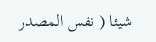شيئا ( نفس المصدر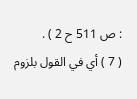: ص 511 ح 2 ) .
( 7 ) أي في القول بلزوم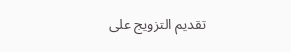تقديم التزويج على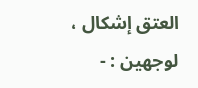العتق إشكال ، لوجهين : -